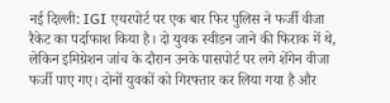नई दिल्ली: IGI एयरपोर्ट पर एक बार फिर पुलिस ने फर्जी वीजा रैकेट का पर्दाफाश किया है। दो युवक स्वीडन जाने की फिराक में थे, लेकिन इमिग्रेशन जांच के दौरान उनके पासपोर्ट पर लगे शेंगेन वीजा फर्जी पाए गए। दोनों युवकों को गिरफ्तार कर लिया गया है और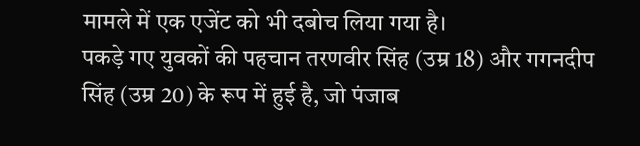मामले में एक एजेंट को भी दबोच लिया गया है।
पकड़े गए युवकों की पहचान तरणवीर सिंह (उम्र 18) और गगनदीप सिंह (उम्र 20) के रूप में हुई है, जो पंजाब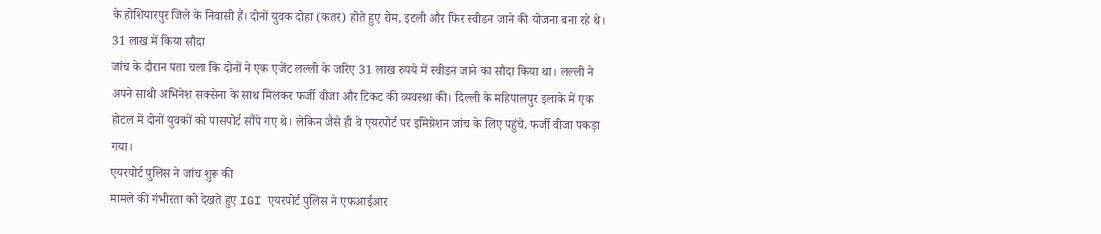के होशियारपुर जिले के निवासी हैं। दोनों युवक दोहा (कतर) होते हुए रोम, इटली और फिर स्वीडन जाने की योजना बना रहे थे।
31 लाख में किया सौदा
जांच के दौरान पता चला कि दोनों ने एक एजेंट लल्ली के जरिए 31 लाख रुपये में स्वीडन जाने का सौदा किया था। लल्ली ने अपने साथी अभिनेश सक्सेना के साथ मिलकर फर्जी वीजा और टिकट की व्यवस्था की। दिल्ली के महिपालपुर इलाके में एक होटल में दोनों युवकों को पासपोर्ट सौंपे गए थे। लेकिन जैसे ही वे एयरपोर्ट पर इमिग्रेशन जांच के लिए पहुंचे, फर्जी वीजा पकड़ा गया।
एयरपोर्ट पुलिस ने जांच शुरू की
मामले की गंभीरता को देखते हुए IGI एयरपोर्ट पुलिस ने एफआईआर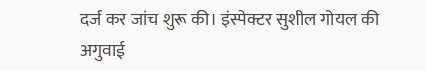दर्ज कर जांच शुरू की। इंस्पेक्टर सुशील गोयल की अगुवाई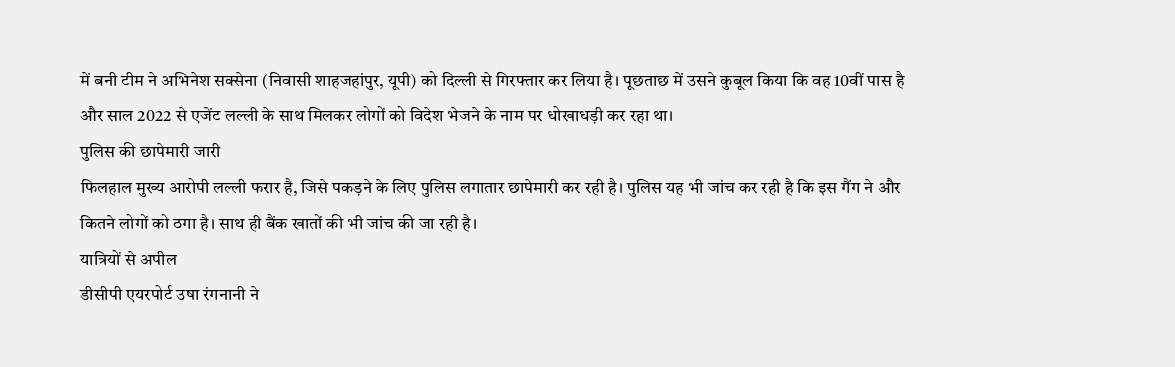में बनी टीम ने अभिनेश सक्सेना (निवासी शाहजहांपुर, यूपी) को दिल्ली से गिरफ्तार कर लिया है। पूछताछ में उसने कुबूल किया कि वह 10वीं पास है और साल 2022 से एजेंट लल्ली के साथ मिलकर लोगों को विदेश भेजने के नाम पर धोखाधड़ी कर रहा था।
पुलिस की छापेमारी जारी
फिलहाल मुख्य आरोपी लल्ली फरार है, जिसे पकड़ने के लिए पुलिस लगातार छापेमारी कर रही है। पुलिस यह भी जांच कर रही है कि इस गैंग ने और कितने लोगों को ठगा है। साथ ही बैंक खातों की भी जांच की जा रही है।
यात्रियों से अपील
डीसीपी एयरपोर्ट उषा रंगनानी ने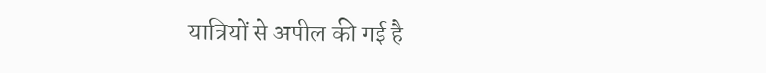यात्रियों से अपील की गई है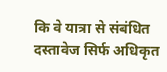कि वे यात्रा से संबंधित दस्तावेज सिर्फ अधिकृत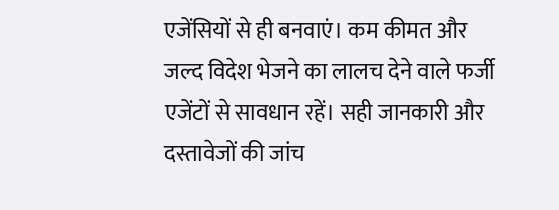एजेंसियों से ही बनवाएं। कम कीमत और जल्द विदेश भेजने का लालच देने वाले फर्जी एजेंटों से सावधान रहें। सही जानकारी और दस्तावेजों की जांच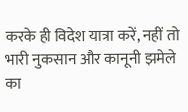करके ही विदेश यात्रा करें, नहीं तो भारी नुकसान और कानूनी झमेले का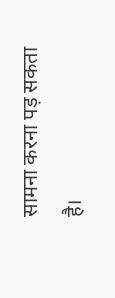सामना करना पड़ सकता है।